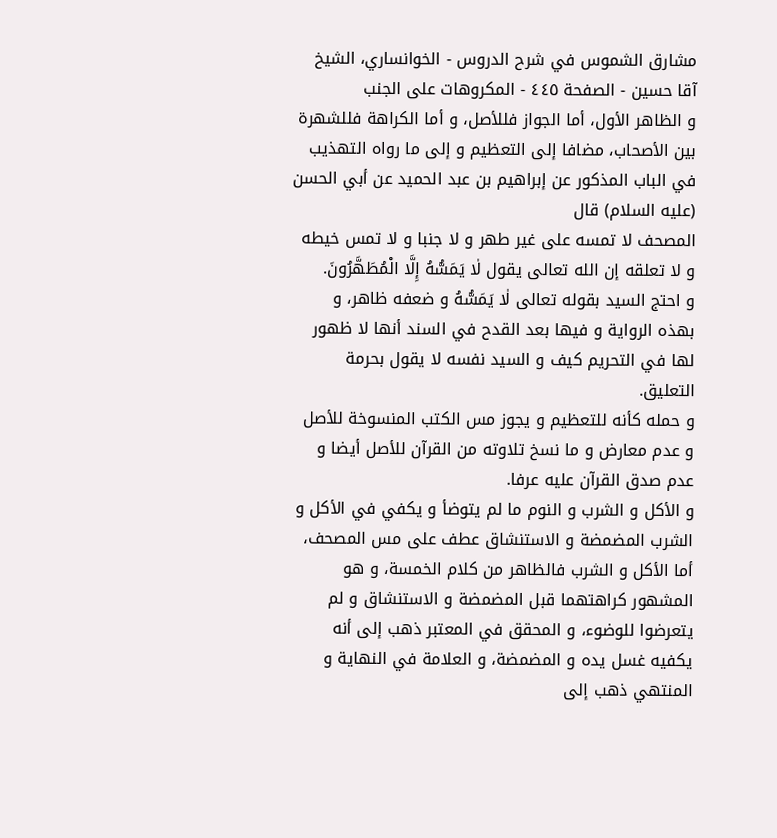مشارق الشموس في شرح الدروس - الخوانساري، الشيخ آقا حسين - الصفحة ٤٤٥ - المكروهات على الجنب
و الظاهر الأول، أما الجواز فللأصل، و أما الكراهة فللشهرة بين الأصحاب، مضافا إلى التعظيم و إلى ما رواه التهذيب في الباب المذكور عن إبراهيم بن عبد الحميد عن أبي الحسن (عليه السلام) قال
المصحف لا تمسه على غير طهر و لا جنبا و لا تمس خيطه و لا تعلقه إن الله تعالى يقول لٰا يَمَسُّهُ إِلَّا الْمُطَهَّرُونَ.
و احتج السيد بقوله تعالى لٰا يَمَسُّهُ و ضعفه ظاهر، و بهذه الرواية و فيها بعد القدح في السند أنها لا ظهور لها في التحريم كيف و السيد نفسه لا يقول بحرمة التعليق.
و حمله كأنه للتعظيم و يجوز مس الكتب المنسوخة للأصل و عدم معارض و ما نسخ تلاوته من القرآن للأصل أيضا و عدم صدق القرآن عليه عرفا.
و الأكل و الشرب و النوم ما لم يتوضأ و يكفي في الأكل و الشرب المضمضة و الاستنشاق عطف على مس المصحف، أما الأكل و الشرب فالظاهر من كلام الخمسة، و هو المشهور كراهتهما قبل المضمضة و الاستنشاق و لم يتعرضوا للوضوء، و المحقق في المعتبر ذهب إلى أنه يكفيه غسل يده و المضمضة، و العلامة في النهاية و المنتهي ذهب إلى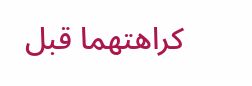كراهتهما قبل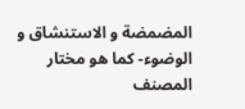المضمضة و الاستنشاق و الوضوء- كما هو مختار المصنف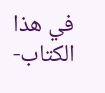في هذا الكتاب-